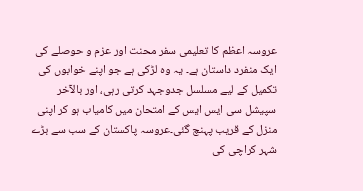عروسہ اعظم کا تعلیمی سفر محنت اور عزم و حوصلے کی ایک منفرد داستان ہے۔ یہ وہ لڑکی ہے جو اپنے خوابوں کی تکمیل کے لیے مسلسل جدوجہد کرتی رہی، اور بالآخر سپیشل سی ایس ایس کے امتحان میں کامیاب ہو کر اپنی منزل کے قریب پہنچ گئی۔عروسہ پاکستان کے سب سے بڑے شہر کراچی کی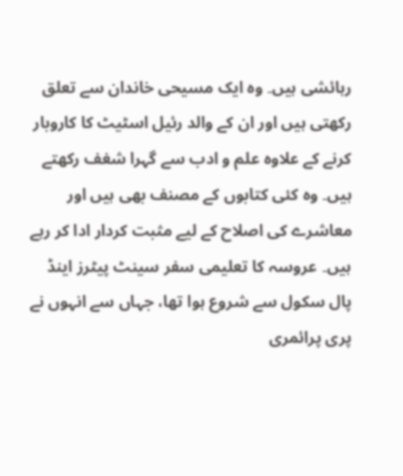رہائشی ہیں۔ وہ ایک مسیحی خاندان سے تعلق رکھتی ہیں اور ان کے والد رئیل اسٹیٹ کا کاروبار کرنے کے علاوہ علم و ادب سے گہرا شغف رکھتے ہیں۔ وہ کئی کتابوں کے مصنف بھی ہیں اور معاشرے کی اصلاح کے لیے مثبت کردار ادا کر رہے ہیں۔ عروسہ کا تعلیمی سفر سینٹ پیٹرز اینڈ پال سکول سے شروع ہوا تھا، جہاں سے انہوں نے پری پرائمری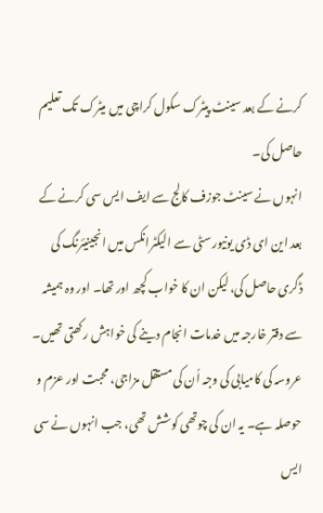کرنے کے بعد سینٹ پیٹرک سکول کراچی میں میٹرک تک تعلیم حاصل کی۔
انہوں نے سینٹ جوزف کالج سے ایف ایس سی کرنے کے بعد این ای ڈی یونیورسٹی سے الیکٹرانکس میں انجینیئرنگ کی ڈگری حاصل کی، لیکن ان کا خواب کچھ اور تھا۔ اور وہ ہمیشہ سے دفتر خارجہ میں خدمات انجام دینے کی خواہش رکھتی تھیں۔
عروسہ کی کامیابی کی وجہ اُن کی مستقل مزاجی، محبت اور عزم و حوصلہ ہے۔ یہ ان کی چوتھی کوشش تھی، جب انہوں نے سی ایس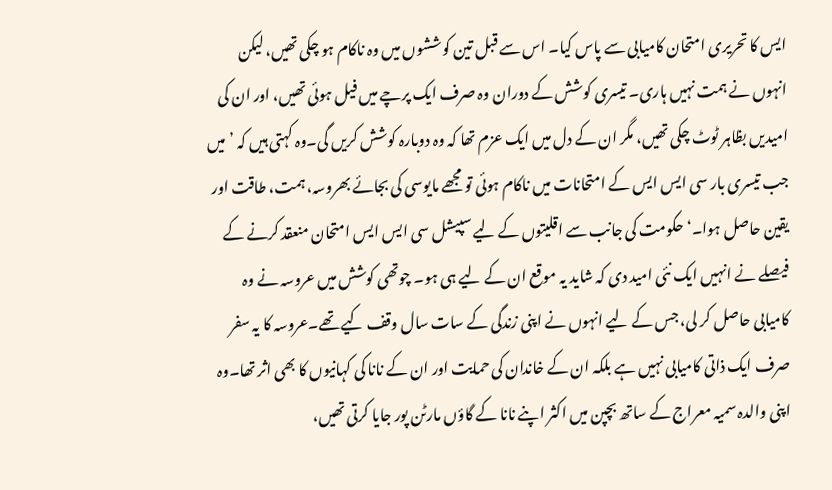ایس کا تحریری امتحان کامیابی سے پاس کیا۔ اس سے قبل تین کوششوں میں وہ ناکام ہو چکی تھیں، لیکن انہوں نے ہمت نہیں ہاری۔ تیسری کوشش کے دوران وہ صرف ایک پرچے میں فیل ہوئی تھیں، اور ان کی امیدیں بظاہر ٹوٹ چکی تھیں، مگر ان کے دل میں ایک عزم تھا کہ وہ دوبارہ کوشش کریں گی۔وہ کہتی ہیں کہ ’میں جب تیسری بار سی ایس ایس کے امتحانات میں ناکام ہوئی تو مجھے مایوسی کی بجائے بھروسہ، ہمت، طاقت اور یقین حاصل ہوا۔‘حکومت کی جانب سے اقلیتوں کے لیے سپیشل سی ایس ایس امتحان منعقد کرنے کے فیصلے نے انہیں ایک نئی امید دی کہ شاید یہ موقع ان کے لیے ہی ہو۔ چوتھی کوشش میں عروسہ نے وہ کامیابی حاصل کر لی، جس کے لیے انہوں نے اپنی زندگی کے سات سال وقف کیے تھے۔عروسہ کا یہ سفر صرف ایک ذاتی کامیابی نہیں ہے بلکہ ان کے خاندان کی حمایت اور ان کے نانا کی کہانیوں کا بھی اثر تھا۔وہ اپنی والدہ سمیہ معراج کے ساتھ بچپن میں اکثر اپنے نانا کے گاؤں مارٹن پور جایا کرتی تھیں،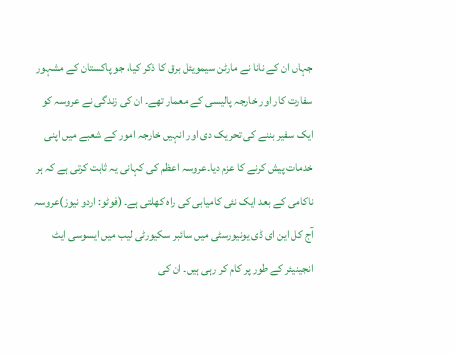جہاں ان کے نانا نے مارٹن سیمویئل برق کا ذکر کیا، جو پاکستان کے مشہور سفارت کار اور خارجہ پالیسی کے معمار تھے۔ ان کی زندگی نے عروسہ کو ایک سفیر بننے کی تحریک دی اور انہیں خارجہ امور کے شعبے میں اپنی خدمات پیش کرنے کا عزم دیا۔عروسہ اعظم کی کہانی یہ ثابت کرتی ہے کہ ہر ناکامی کے بعد ایک نئی کامیابی کی راہ کھلتی ہے۔ (فوٹو: اردو نیوز)عروسہ آج کل این ای ڈی یونیورسٹی میں سائبر سکیورٹی لیب میں ایسوسی ایٹ انجینیئر کے طور پر کام کر رہی ہیں۔ ان کی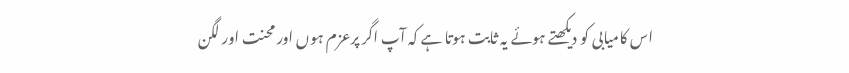اس کامیابی کو دیکھتے ہوئے یہ ثابت ہوتا ہے کہ آپ اگر پرعزم ہوں اور محنت اور لگن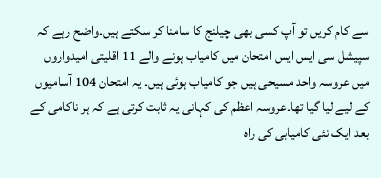سے کام کریں تو آپ کسی بھی چیلنج کا سامنا کر سکتے ہیں۔واضح رہے کہ سپیشل سی ایس ایس امتحان میں کامیاب ہونے والے 11 اقلیتی امیدواروں میں عروسہ واحد مسیحی ہیں جو کامیاب ہوئی ہیں۔ یہ امتحان 104 آسامیوں کے لیے لیا گیا تھا۔عروسہ اعظم کی کہانی یہ ثابت کرتی ہے کہ ہر ناکامی کے بعد ایک نئی کامیابی کی راہ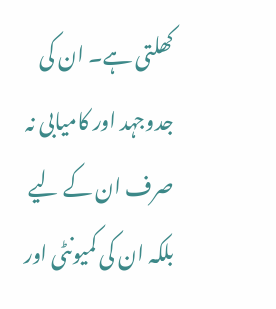کھلتی ہے۔ ان کی جدوجہد اور کامیابی نہ صرف ان کے لیے بلکہ ان کی کمیونٹی اور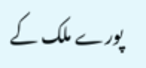پورے ملک کے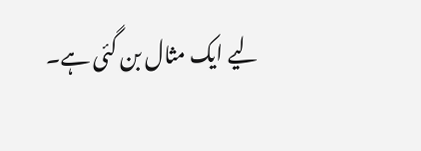لیے ایک مثال بن گئی ہے۔